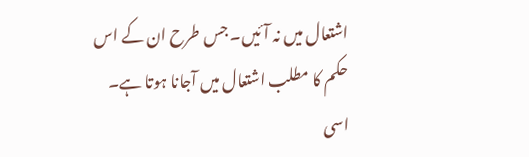اشتعال میں نہ آئیں۔ جس طرح ان کے اس حکم کا مطلب اشتعال میں آجانا ہوتا ہے۔ اسی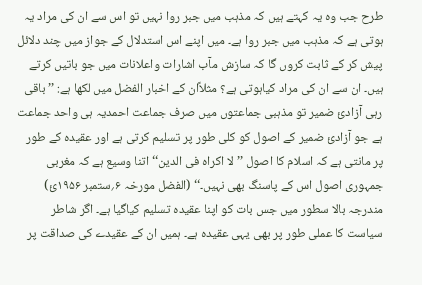طرح جب وہ یہ کہتے ہیں کہ مذہب میں جبر روا نہیں تو اس سے ان کی مراد یہ ہوتی ہے کہ مذہب میں جبر روا ہے۔ میں اپنے اس استدلال کے جواز میں چند دلائل پیش کر کے ثابت کروں گا کہ سازش مآب اشارات واعلانات میں جو باتیں کرتے ہیں۔ ان سے ان کی مراد کیاہوتی ہے؟ مثلاًان کے اخبار الفضل میں لکھا ہے: ’’باقی رہی آزادیٔ ضمیر تو مذہبی جماعتوں میں صرف جماعت احمدیہ ہی واحد جماعت ہے جو آزادیٔ ضمیر کے اصول کو کلی طور پر تسلیم کرتی ہے اور عقیدہ کے طور پر مانتی ہے کہ اسلام کا اصول ’’لا اکراہ فی الدین‘‘ اتنا وسیع ہے کہ مغربی جمہوری اصول اس کے پاسنگ بھی نہیں۔‘‘ (الفضل مورخہ ۶؍ستمبر ۱۹۵۶ئ)
مندرجہ بالا سطور میں جس بات کو اپنا عقیدہ تسلیم کیاگیا ہے۔ اگر شاطر سیاست کا عملی طور پر بھی یہی عقیدہ ہے۔ ہمیں ان کے عقیدے کی صداقت پر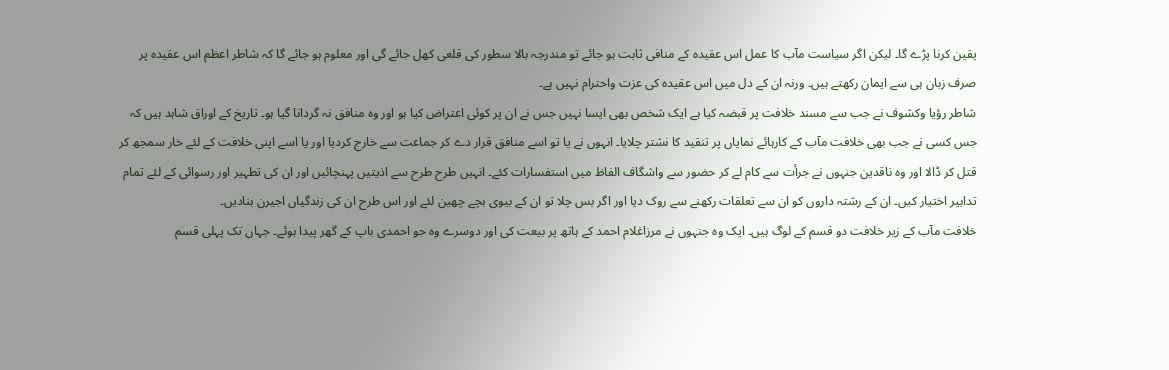یقین کرنا پڑے گا۔ لیکن اگر سیاست مآب کا عمل اس عقیدہ کے منافی ثابت ہو جائے تو مندرجہ بالا سطور کی قلعی کھل جائے گی اور معلوم ہو جائے گا کہ شاطر اعظم اس عقیدہ پر صرف زبان ہی سے ایمان رکھتے ہیں۔ ورنہ ان کے دل میں اس عقیدہ کی عزت واحترام نہیں ہے۔
شاطر رؤیا وکشوف نے جب سے مسند خلافت پر قبضہ کیا ہے ایک شخص بھی ایسا نہیں جس نے ان پر کوئی اعتراض کیا ہو اور وہ منافق نہ گردانا گیا ہو۔ تاریخ کے اوراق شاہد ہیں کہ جس کسی نے جب بھی خلافت مآب کے کارہائے نمایاں پر تنقید کا نشتر چلایا۔ انہوں نے یا تو اسے منافق قرار دے کر جماعت سے خارج کردیا اور یا اسے اپنی خلافت کے لئے خار سمجھ کر قتل کر ڈالا اور وہ ناقدین جنہوں نے جرأت سے کام لے کر حضور سے واشگاف الفاظ میں استفسارات کئے۔ انہیں طرح طرح سے اذیتیں پہنچائیں اور ان کی تطہیر اور رسوائی کے لئے تمام تدابیر اختیار کیں۔ ان کے رشتہ داروں کو ان سے تعلقات رکھنے سے روک دیا اور اگر بس چلا تو ان کے بیوی بچے چھین لئے اور اس طرح ان کی زندگیاں اجیرن بنادیں۔
خلافت مآب کے زیر خلافت دو قسم کے لوگ ہیں۔ ایک وہ جنہوں نے مرزاغلام احمد کے ہاتھ پر بیعت کی اور دوسرے وہ جو احمدی باپ کے گھر پیدا ہوئے۔ جہاں تک پہلی قسم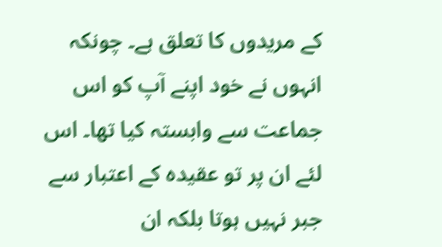کے مریدوں کا تعلق ہے۔ چونکہ انہوں نے خود اپنے آپ کو اس جماعت سے وابستہ کیا تھا۔ اس لئے ان پر تو عقیدہ کے اعتبار سے جبر نہیں ہوتا بلکہ ان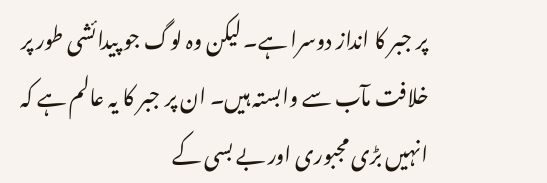پر جبر کا انداز دوسرا ہے۔ لیکن وہ لوگ جو پیدائشی طور پر خلافت مآب سے وابستہ ہیں۔ ان پر جبر کا یہ عالم ہے کہ انہیں بڑی مجبوری اور بے بسی کے